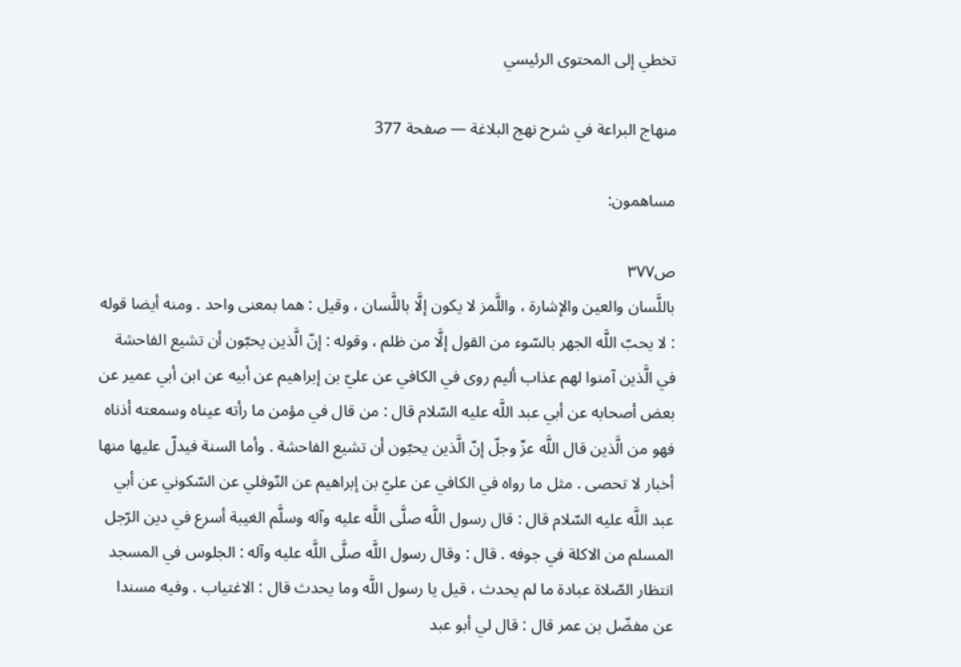تخطي إلى المحتوى الرئيسي

منهاج البراعة في شرح نهج البلاغة — صفحة 377

مساهمون:

ص٣٧٧
باللَّسان والعين والإشارة ، واللَّمز لا يكون إلَّا باللَّسان ، وقيل : هما بمعنى واحد . ومنه أيضا قوله : لا يحبّ اللَّه الجهر بالسّوء من القول إلَّا من ظلم ، وقوله : إنّ الَّذين يحبّون أن تشيع الفاحشة في الَّذين آمنوا لهم عذاب أليم روى في الكافي عن عليّ بن إبراهيم عن أبيه عن ابن أبي عمير عن بعض أصحابه عن أبي عبد اللَّه عليه السّلام قال : من قال في مؤمن ما رأته عيناه وسمعته أذناه فهو من الَّذين قال اللَّه عزّ وجلّ إنّ الَّذين يحبّون أن تشيع الفاحشة . وأما السنة فيدلّ عليها منها أخبار لا تحصى . مثل ما رواه في الكافي عن عليّ بن إبراهيم عن النّوفلي عن السّكوني عن أبي عبد اللَّه عليه السّلام قال : قال رسول اللَّه صلَّى اللَّه عليه وآله وسلَّم الغيبة أسرع في دين الرّجل المسلم من الاكلة في جوفه . قال : وقال رسول اللَّه صلَّى اللَّه عليه وآله : الجلوس في المسجد انتظار الصّلاة عبادة ما لم يحدث ، قيل يا رسول اللَّه وما يحدث قال : الاغتياب . وفيه مسندا عن مفضّل بن عمر قال : قال لي أبو عبد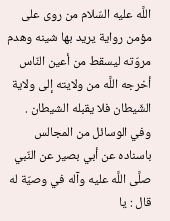اللَّه عليه السّلام من روى على مؤمن رواية يريد بها شينه وهدم مروّته ليسقط من أعين النّاس أخرجه اللَّه من ولايته إلى ولاية الشّيطان فلا يقبله الشيطان . وفي الوسائل من المجالس باسناده عن أبي بصير عن النّبي صلَّى اللَّه عليه وآله في وصيّة له قال : يا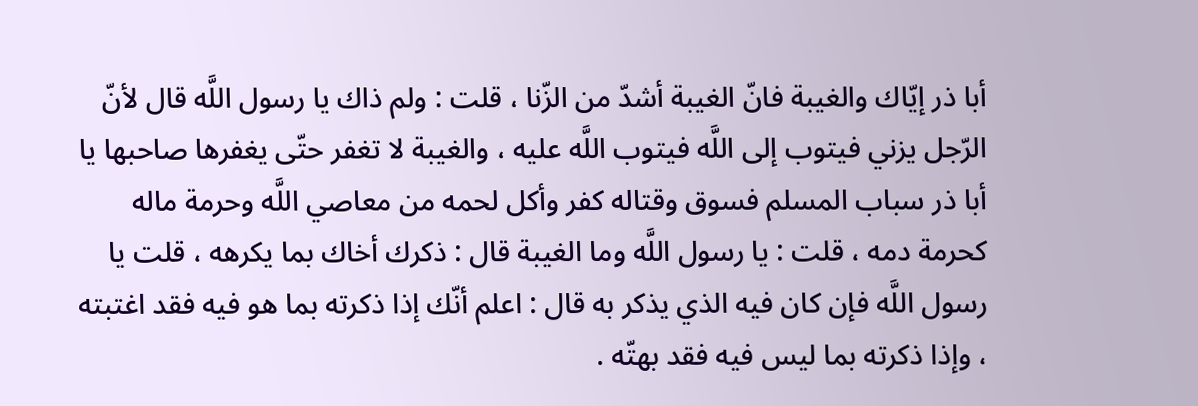أبا ذر إيّاك والغيبة فانّ الغيبة أشدّ من الزّنا ، قلت : ولم ذاك يا رسول اللَّه قال لأنّ الرّجل يزني فيتوب إلى اللَّه فيتوب اللَّه عليه ، والغيبة لا تغفر حتّى يغفرها صاحبها يا أبا ذر سباب المسلم فسوق وقتاله كفر وأكل لحمه من معاصي اللَّه وحرمة ماله كحرمة دمه ، قلت : يا رسول اللَّه وما الغيبة قال : ذكرك أخاك بما يكرهه ، قلت يا رسول اللَّه فإن كان فيه الذي يذكر به قال : اعلم أنّك إذا ذكرته بما هو فيه فقد اغتبته ، وإذا ذكرته بما ليس فيه فقد بهتّه .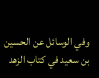وفي الوسائل عن الحسين بن سعيد في كتاب الزهد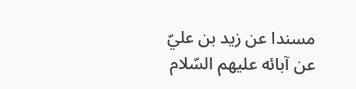مسندا عن زيد بن عليّ عن آبائه عليهم السّلام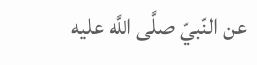عن النّبيّ صلَّى اللَّه عليه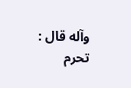وآله قال : تحرم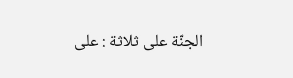الجنّة على ثلاثة : على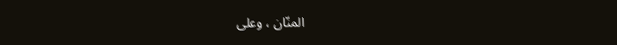المنّان ، وعلى